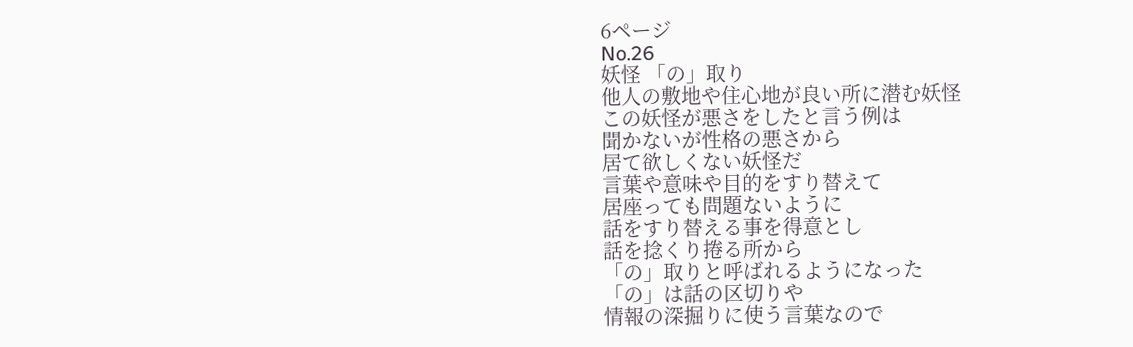6ページ
No.26
妖怪 「の」取り
他人の敷地や住心地が良い所に潜む妖怪
この妖怪が悪さをしたと言う例は
聞かないが性格の悪さから
居て欲しくない妖怪だ
言葉や意味や目的をすり替えて
居座っても問題ないように
話をすり替える事を得意とし
話を捻くり捲る所から
「の」取りと呼ばれるようになった
「の」は話の区切りや
情報の深掘りに使う言葉なので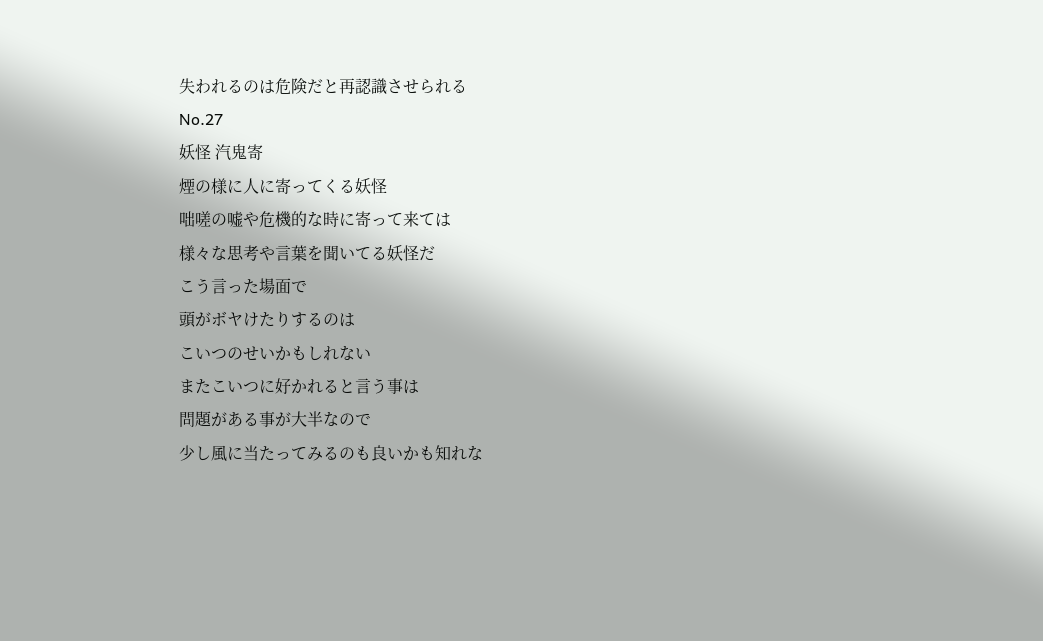失われるのは危険だと再認識させられる
No.27
妖怪 汽鬼寄
煙の様に人に寄ってくる妖怪
咄嗟の嘘や危機的な時に寄って来ては
様々な思考や言葉を聞いてる妖怪だ
こう言った場面で
頭がボヤけたりするのは
こいつのせいかもしれない
またこいつに好かれると言う事は
問題がある事が大半なので
少し風に当たってみるのも良いかも知れな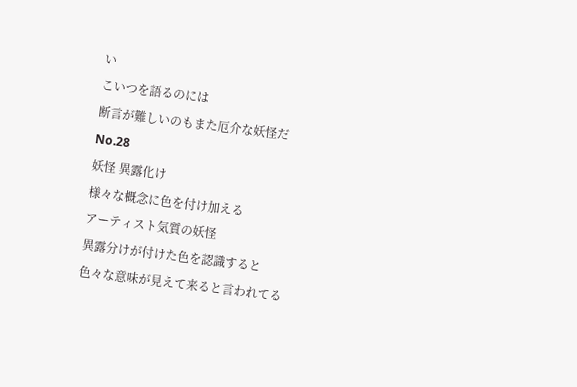い
こいつを語るのには
断言が難しいのもまた厄介な妖怪だ
No.28
妖怪 異露化け
様々な概念に色を付け加える
アーティスト気質の妖怪
異露分けが付けた色を認識すると
色々な意味が見えて来ると言われてる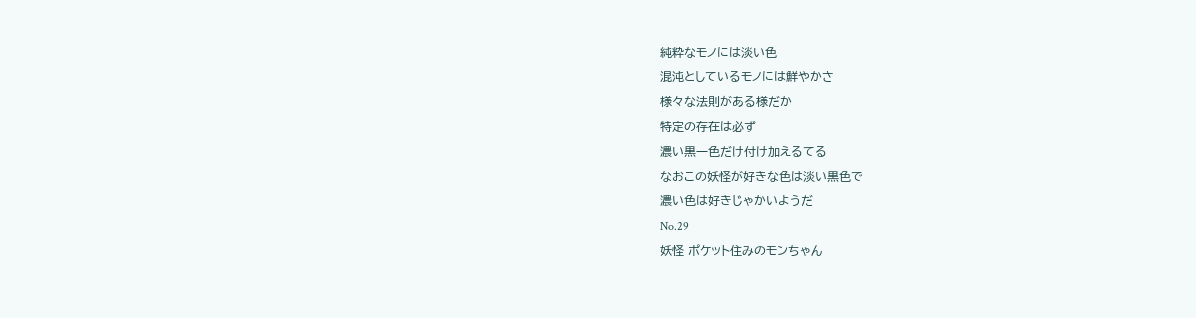純粋なモノには淡い色
混沌としているモノには鮮やかさ
様々な法則がある様だか
特定の存在は必ず
濃い黒一色だけ付け加えるてる
なおこの妖怪が好きな色は淡い黒色で
濃い色は好きじゃかいようだ
No.29
妖怪 ポケット住みのモンちゃん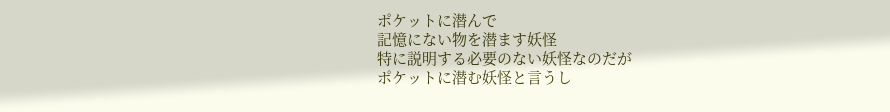ポケットに潜んで
記憶にない物を潜ます妖怪
特に説明する必要のない妖怪なのだが
ポケットに潜む妖怪と言うし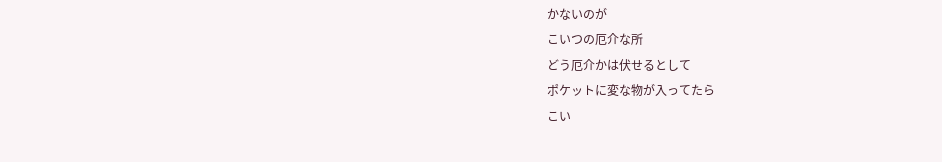かないのが
こいつの厄介な所
どう厄介かは伏せるとして
ポケットに変な物が入ってたら
こい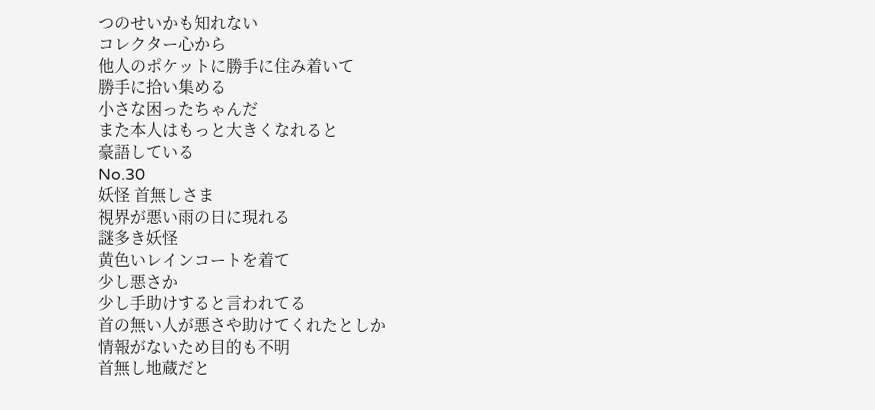つのせいかも知れない
コレクター心から
他人のポケットに勝手に住み着いて
勝手に拾い集める
小さな困ったちゃんだ
また本人はもっと大きくなれると
豪語している
No.30
妖怪 首無しさま
視界が悪い雨の日に現れる
謎多き妖怪
黄色いレインコートを着て
少し悪さか
少し手助けすると言われてる
首の無い人が悪さや助けてくれたとしか
情報がないため目的も不明
首無し地蔵だと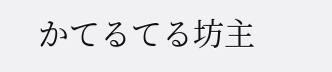かてるてる坊主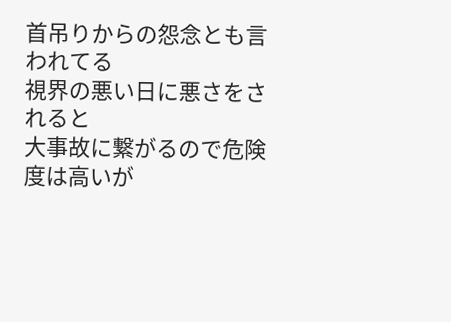首吊りからの怨念とも言われてる
視界の悪い日に悪さをされると
大事故に繋がるので危険度は高いが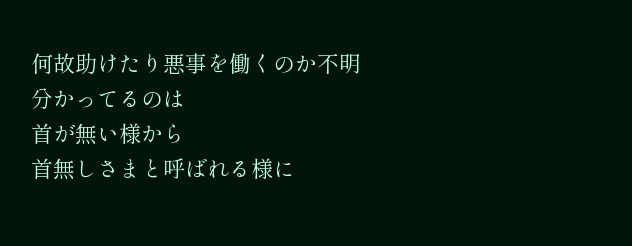何故助けたり悪事を働くのか不明
分かってるのは
首が無い様から
首無しさまと呼ばれる様に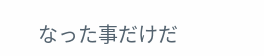なった事だけだ